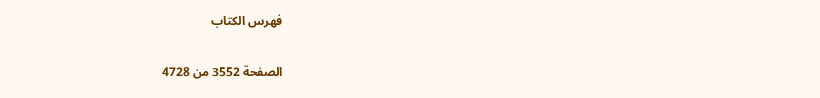فهرس الكتاب

الصفحة 3552 من 4728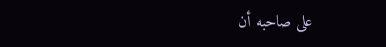على صاحبه أن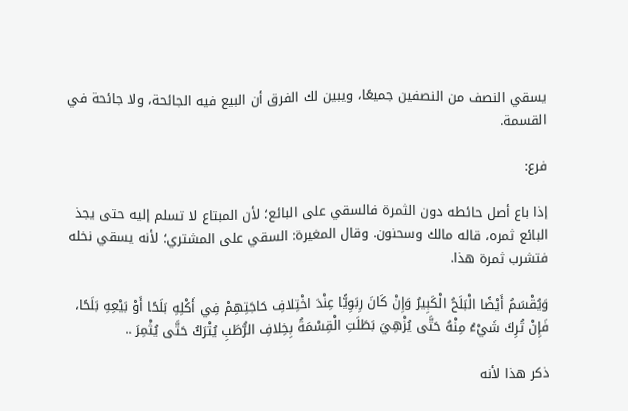يسقي النصف من النصفين جميعًا، ويبين لك الفرق أن البيع فيه الجائحة، ولا جائحة في القسمة.

فرع:

إذا باع أصل حائطه دون الثمرة فالسقي على البائع؛ لأن المبتاع لا تسلم إليه حتى يجذ البائع ثمره، قاله مالك وسحنون. وقال المغيرة: السقي على المشتري؛ لأنه يسقي نخله فتشرب ثمرة هذا.

وَيُقْسَمُ أَيْضًا الْبَلَحُ الْكَبِيرُ وَإِنْ كَانَ رِبَوِيًّا عِنْدَ اخْتِلافِ حَاجَتِهِمْ فِي أَكْلِهِ بَلَحًا أَوْ بَيْعِهِ بَلَحًا، فَإِنْ تُرِكَ شَيْءُ مِنْهُ حَتَّى يُزْهِيَ بَطَلَتِ الْقِسْمَةُ بِخِلافِ الرُّطَبِ يُتْرَكُ حَتَّى يُثْمِرَ ..

ذكر هذا لأنه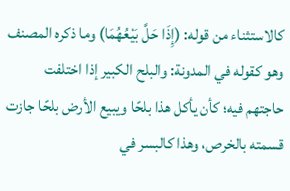كالاستثناء من قوله: (إِذَا حَلَّ بَيْعُهُمَا) وما ذكره المصنف وهو كقوله في المدونة: والبلح الكبير إذا اختلفت حاجتهم فيه؛ كأن يأكل هذا بلحًا ويبيع الأرض بلحًا جازت قسمته بالخرص، وهذا كالبسر في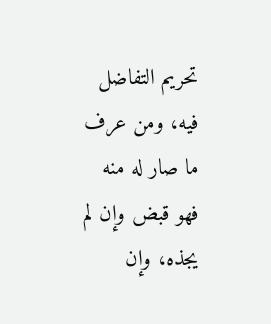تحريم التفاضل فيه، ومن عرف ما صار له منه فهو قبض وإن لم يجذه، وإن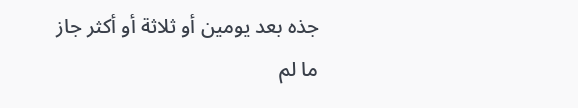جذه بعد يومين أو ثلاثة أو أكثر جاز ما لم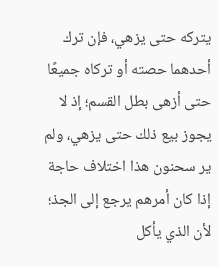يتركه حتى يزهي، فإن ترك أحدهما حصته أو تركاه جميعًا حتى أزهى بطل القسم؛ إذ لا يجوز بيع ذلك حتى يزهي، ولم ير سحنون هذا اختلاف حاجة إذا كان أمرهم يرجع إلى الجذ؛ لأن الذي يأكل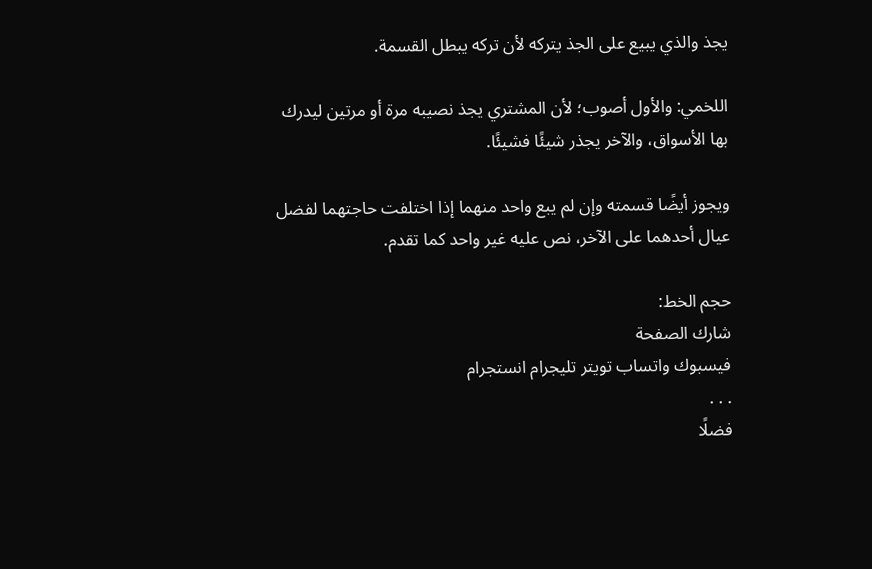يجذ والذي يبيع على الجذ يتركه لأن تركه يبطل القسمة.

اللخمي: والأول أصوب؛ لأن المشتري يجذ نصيبه مرة أو مرتين ليدرك بها الأسواق، والآخر يجذر شيئًا فشيئًا.

ويجوز أيضًا قسمته وإن لم يبع واحد منهما إذا اختلفت حاجتهما لفضل عيال أحدهما على الآخر، نص عليه غير واحد كما تقدم.

حجم الخط:
شارك الصفحة
فيسبوك واتساب تويتر تليجرام انستجرام
. . .
فضلًا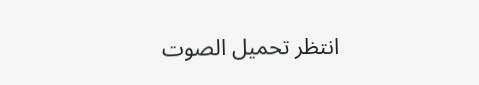انتظر تحميل الصوت